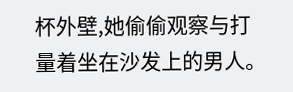杯外壁,她偷偷观察与打量着坐在沙发上的男人。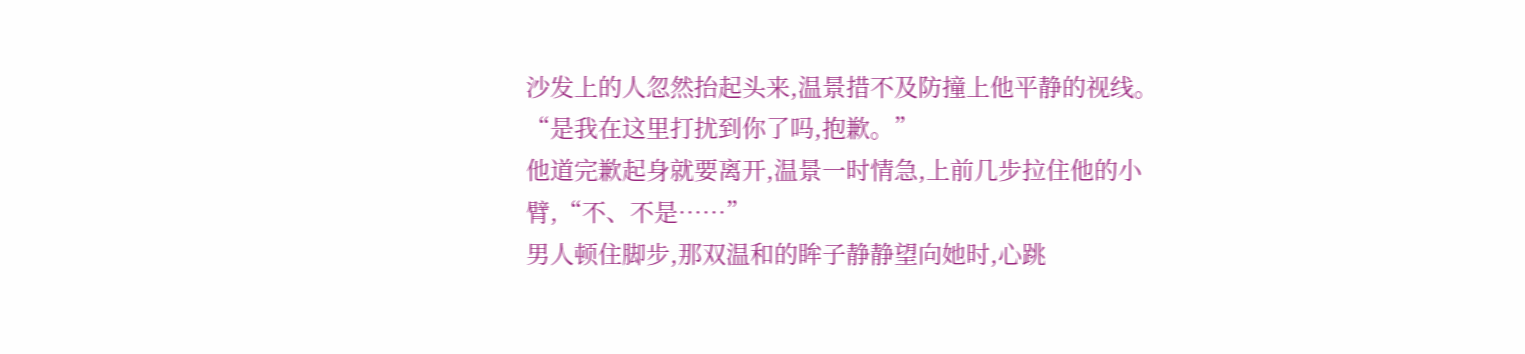沙发上的人忽然抬起头来,温景措不及防撞上他平静的视线。
“是我在这里打扰到你了吗,抱歉。”
他道完歉起身就要离开,温景一时情急,上前几步拉住他的小臂,“不、不是……”
男人顿住脚步,那双温和的眸子静静望向她时,心跳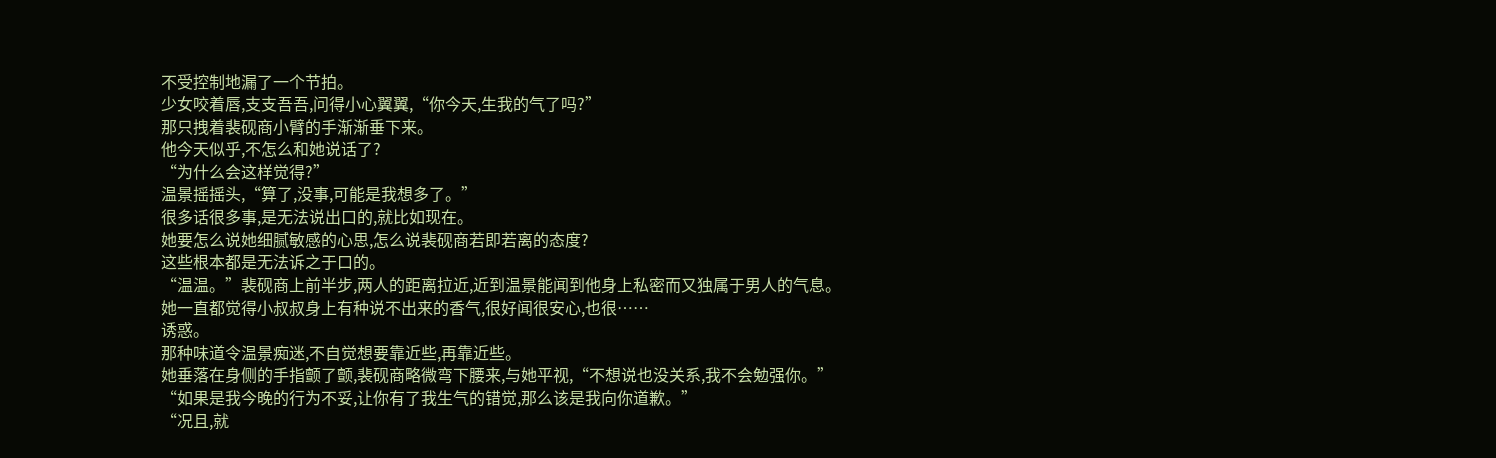不受控制地漏了一个节拍。
少女咬着唇,支支吾吾,问得小心翼翼,“你今天,生我的气了吗?”
那只拽着裴砚商小臂的手渐渐垂下来。
他今天似乎,不怎么和她说话了?
“为什么会这样觉得?”
温景摇摇头,“算了,没事,可能是我想多了。”
很多话很多事,是无法说出口的,就比如现在。
她要怎么说她细腻敏感的心思,怎么说裴砚商若即若离的态度?
这些根本都是无法诉之于口的。
“温温。”裴砚商上前半步,两人的距离拉近,近到温景能闻到他身上私密而又独属于男人的气息。
她一直都觉得小叔叔身上有种说不出来的香气,很好闻很安心,也很……
诱惑。
那种味道令温景痴迷,不自觉想要靠近些,再靠近些。
她垂落在身侧的手指颤了颤,裴砚商略微弯下腰来,与她平视,“不想说也没关系,我不会勉强你。”
“如果是我今晚的行为不妥,让你有了我生气的错觉,那么该是我向你道歉。”
“况且,就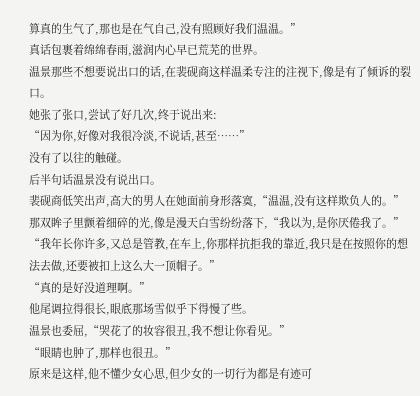算真的生气了,那也是在气自己,没有照顾好我们温温。”
真话包裹着绵绵春雨,滋润内心早已荒芜的世界。
温景那些不想要说出口的话,在裴砚商这样温柔专注的注视下,像是有了倾诉的裂口。
她张了张口,尝试了好几次,终于说出来:
“因为你,好像对我很冷淡,不说话,甚至……”
没有了以往的触碰。
后半句话温景没有说出口。
裴砚商低笑出声,高大的男人在她面前身形落寞,“温温,没有这样欺负人的。”
那双眸子里颤着细碎的光,像是漫天白雪纷纷落下,“我以为,是你厌倦我了。”
“我年长你许多,又总是管教,在车上,你那样抗拒我的靠近,我只是在按照你的想法去做,还要被扣上这么大一顶帽子。”
“真的是好没道理啊。”
他尾调拉得很长,眼底那场雪似乎下得慢了些。
温景也委屈,“哭花了的妆容很丑,我不想让你看见。”
“眼睛也肿了,那样也很丑。”
原来是这样,他不懂少女心思,但少女的一切行为都是有迹可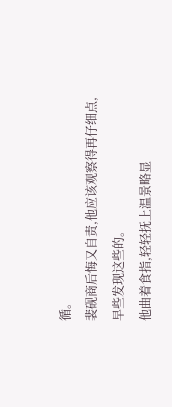循。
裴砚商后悔又自责,他应该观察得再仔细点,早些发现这些的。
他曲着食指,轻轻抚上温景略显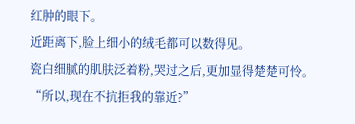红肿的眼下。
近距离下,脸上细小的绒毛都可以数得见。
瓷白细腻的肌肤泛着粉,哭过之后,更加显得楚楚可怜。
“所以,现在不抗拒我的靠近?”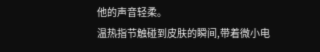他的声音轻柔。
温热指节触碰到皮肤的瞬间,带着微小电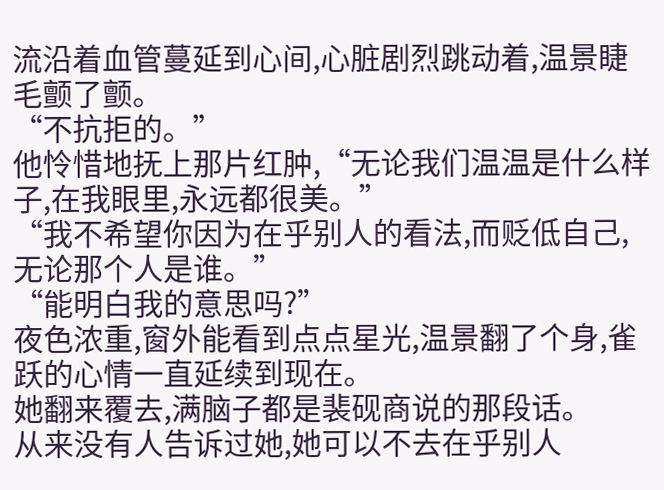流沿着血管蔓延到心间,心脏剧烈跳动着,温景睫毛颤了颤。
“不抗拒的。”
他怜惜地抚上那片红肿,“无论我们温温是什么样子,在我眼里,永远都很美。”
“我不希望你因为在乎别人的看法,而贬低自己,无论那个人是谁。”
“能明白我的意思吗?”
夜色浓重,窗外能看到点点星光,温景翻了个身,雀跃的心情一直延续到现在。
她翻来覆去,满脑子都是裴砚商说的那段话。
从来没有人告诉过她,她可以不去在乎别人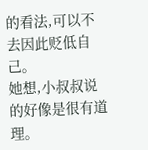的看法,可以不去因此贬低自己。
她想,小叔叔说的好像是很有道理。